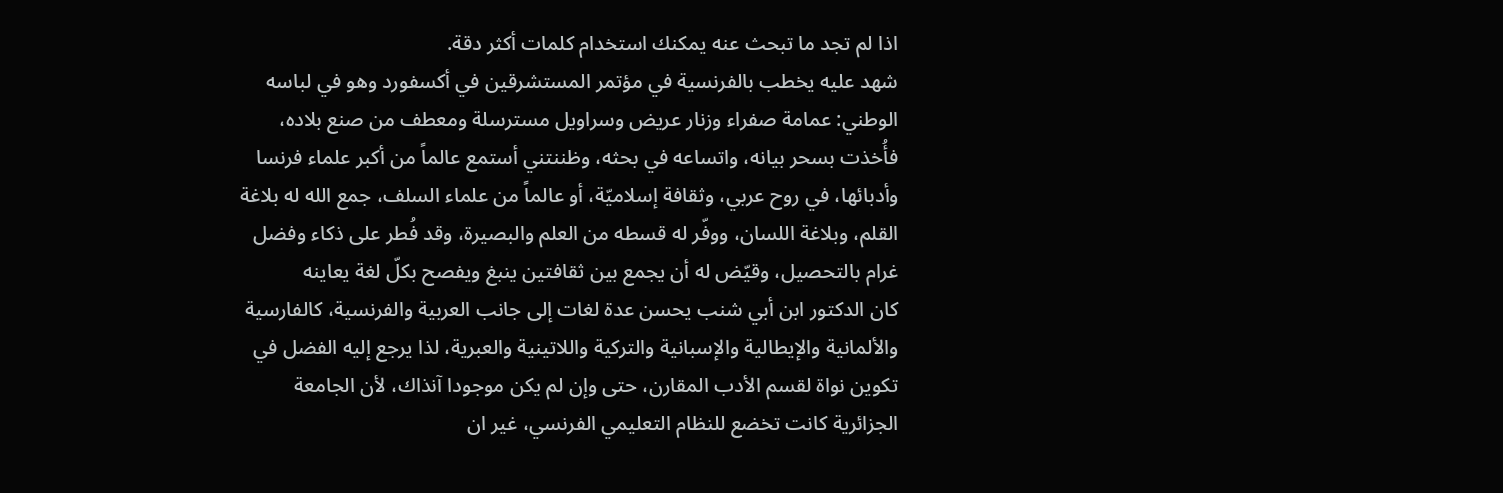اذا لم تجد ما تبحث عنه يمكنك استخدام كلمات أكثر دقة.
شهد عليه يخطب بالفرنسية في مؤتمر المستشرقين في أكسفورد وهو في لباسه الوطني: عمامة صفراء وزنار عريض وسراويل مسترسلة ومعطف من صنع بلاده، فأُخذت بسحر بيانه، واتساعه في بحثه، وظننتني أستمع عالماً من أكبر علماء فرنسا وأدبائها، في روح عربي، وثقافة إسلاميّة، أو عالماً من علماء السلف، جمع الله له بلاغة القلم، وبلاغة اللسان، ووفّر له قسطه من العلم والبصيرة، وقد فُطر على ذكاء وفضل غرام بالتحصيل، وقيّض له أن يجمع بين ثقافتين ينبغ ويفصح بكلّ لغة يعاينه
كان الدكتور ابن أبي شنب يحسن عدة لغات إلى جانب العربية والفرنسية، كالفارسية والألمانية والإيطالية والإسبانية والتركية واللاتينية والعبرية، لذا يرجع إليه الفضل في تكوين نواة لقسم الأدب المقارن، حتى وإن لم يكن موجودا آنذاك، لأن الجامعة الجزائرية كانت تخضع للنظام التعليمي الفرنسي، غير ان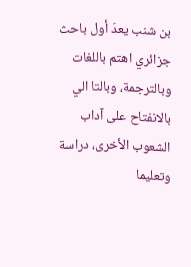بن شنب يعدَ أول باحث جزائري اهتم باللغات وبالترجمة، وبالتا الي بالانفتاح على آداب الشعوب الأخرى، دراسة وتعليما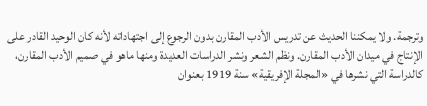وترجمة. ولا يمكننا الحديث عن تدريس الأدب المقارن بدون الرجوع إلى اجتهاداته لأنه كان الوحيد القادر على الإنتاج في ميدان الأدب المقارن. ونظم الشعر ونشر الدراسات العديدة ومنها ماهو في صميم الأدب المقارن، كالدراسة التي نشرها في «المجلة الإفريقية» سنة 1919 بعنوان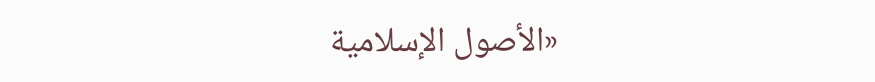«الأصول الإسلامية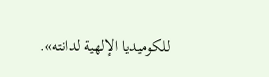للكوميديا الإلهية لدانته».